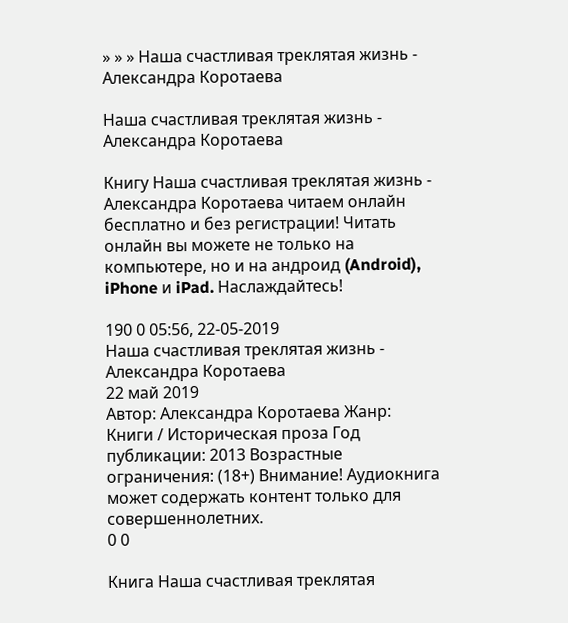» » » Наша счастливая треклятая жизнь - Александра Коротаева

Наша счастливая треклятая жизнь - Александра Коротаева

Книгу Наша счастливая треклятая жизнь - Александра Коротаева читаем онлайн бесплатно и без регистрации! Читать онлайн вы можете не только на компьютере, но и на андроид (Android), iPhone и iPad. Наслаждайтесь!

190 0 05:56, 22-05-2019
Наша счастливая треклятая жизнь - Александра Коротаева
22 май 2019
Автор: Александра Коротаева Жанр: Книги / Историческая проза Год публикации: 2013 Возрастные ограничения: (18+) Внимание! Аудиокнига может содержать контент только для совершеннолетних.
0 0

Книга Наша счастливая треклятая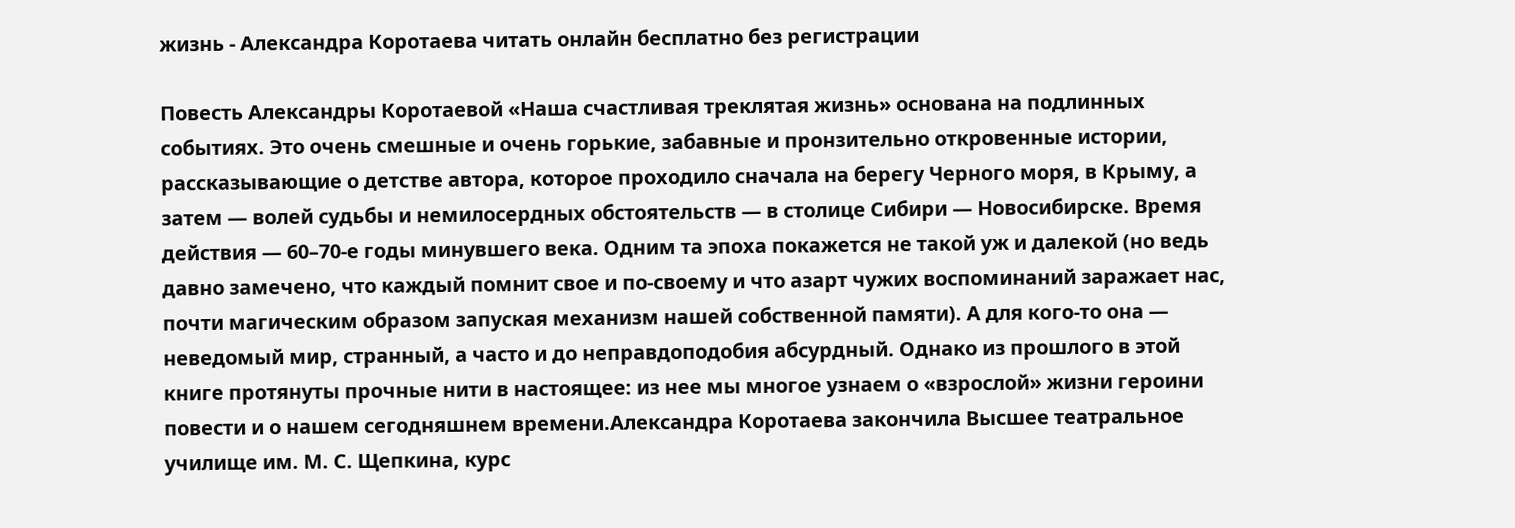жизнь - Александра Коротаева читать онлайн бесплатно без регистрации

Повесть Александры Коротаевой «Наша счастливая треклятая жизнь» основана на подлинных событиях. Это очень смешные и очень горькие, забавные и пронзительно откровенные истории, рассказывающие о детстве автора, которое проходило сначала на берегу Черного моря, в Крыму, а затем — волей судьбы и немилосердных обстоятельств — в столице Сибири — Новосибирске. Время действия — 60–70-е годы минувшего века. Одним та эпоха покажется не такой уж и далекой (но ведь давно замечено, что каждый помнит свое и по-своему и что азарт чужих воспоминаний заражает нас, почти магическим образом запуская механизм нашей собственной памяти). А для кого-то она — неведомый мир, странный, а часто и до неправдоподобия абсурдный. Однако из прошлого в этой книге протянуты прочные нити в настоящее: из нее мы многое узнаем о «взрослой» жизни героини повести и о нашем сегодняшнем времени.Александра Коротаева закончила Высшее театральное училище им. М. С. Щепкина, курс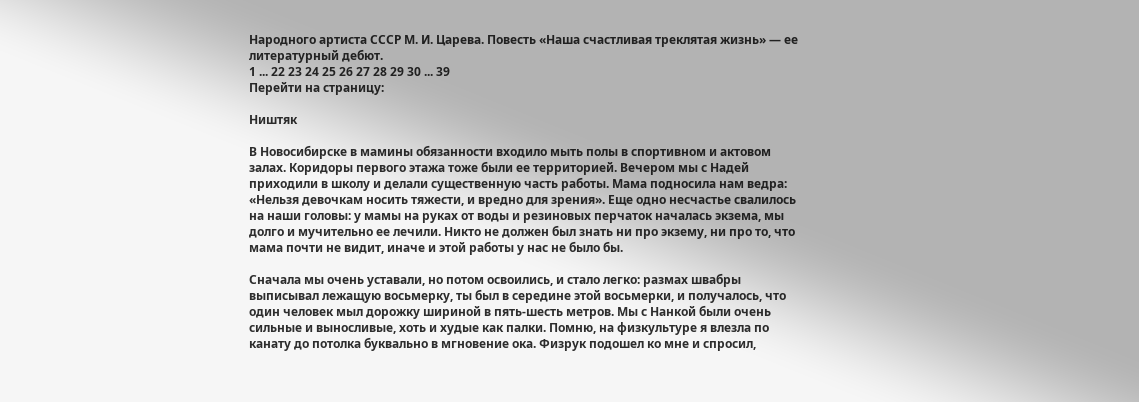Народного артиста СССР М. И. Царева. Повесть «Наша счастливая треклятая жизнь» — ее литературный дебют.
1 ... 22 23 24 25 26 27 28 29 30 ... 39
Перейти на страницу:

Ништяк

В Новосибирске в мамины обязанности входило мыть полы в спортивном и актовом залах. Коридоры первого этажа тоже были ее территорией. Вечером мы с Надей приходили в школу и делали существенную часть работы. Мама подносила нам ведра: «Нельзя девочкам носить тяжести, и вредно для зрения». Еще одно несчастье свалилось на наши головы: у мамы на руках от воды и резиновых перчаток началась экзема, мы долго и мучительно ее лечили. Никто не должен был знать ни про экзему, ни про то, что мама почти не видит, иначе и этой работы у нас не было бы.

Сначала мы очень уставали, но потом освоились, и стало легко: размах швабры выписывал лежащую восьмерку, ты был в середине этой восьмерки, и получалось, что один человек мыл дорожку шириной в пять-шесть метров. Мы с Нанкой были очень сильные и выносливые, хоть и худые как палки. Помню, на физкультуре я влезла по канату до потолка буквально в мгновение ока. Физрук подошел ко мне и спросил,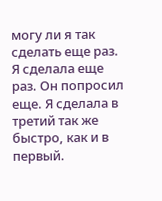могу ли я так сделать еще раз. Я сделала еще раз. Он попросил еще. Я сделала в третий так же быстро, как и в первый.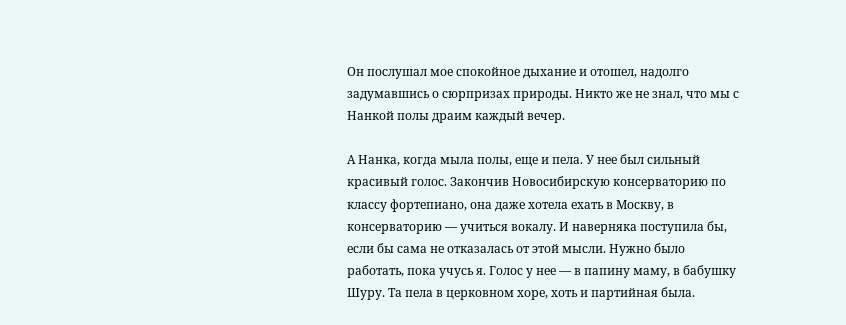Он послушал мое спокойное дыхание и отошел, надолго задумавшись о сюрпризах природы. Никто же не знал, что мы с Нанкой полы драим каждый вечер.

А Нанка, когда мыла полы, еще и пела. У нее был сильный красивый голос. Закончив Новосибирскую консерваторию по классу фортепиано, она даже хотела ехать в Москву, в консерваторию — учиться вокалу. И наверняка поступила бы, если бы сама не отказалась от этой мысли. Нужно было работать, пока учусь я. Голос у нее — в папину маму, в бабушку Шуру. Та пела в церковном хоре, хоть и партийная была.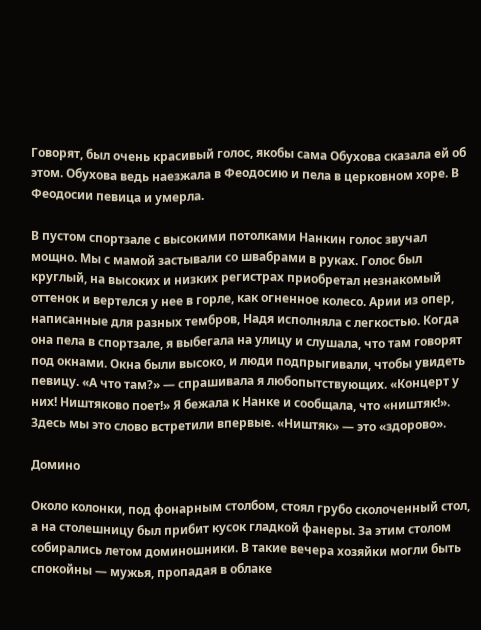Говорят, был очень красивый голос, якобы сама Обухова сказала ей об этом. Обухова ведь наезжала в Феодосию и пела в церковном хоре. В Феодосии певица и умерла.

В пустом спортзале с высокими потолками Нанкин голос звучал мощно. Мы с мамой застывали со швабрами в руках. Голос был круглый, на высоких и низких регистрах приобретал незнакомый оттенок и вертелся у нее в горле, как огненное колесо. Арии из опер, написанные для разных тембров, Надя исполняла с легкостью. Когда она пела в спортзале, я выбегала на улицу и слушала, что там говорят под окнами. Окна были высоко, и люди подпрыгивали, чтобы увидеть певицу. «А что там?» — спрашивала я любопытствующих. «Концерт у них! Ништяково поет!» Я бежала к Нанке и сообщала, что «ништяк!». Здесь мы это слово встретили впервые. «Ништяк» — это «здорово».

Домино

Около колонки, под фонарным столбом, стоял грубо сколоченный стол, а на столешницу был прибит кусок гладкой фанеры. За этим столом собирались летом доминошники. В такие вечера хозяйки могли быть спокойны — мужья, пропадая в облаке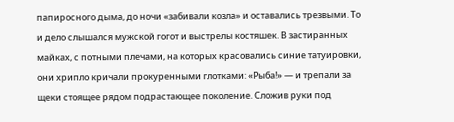папиросного дыма, до ночи «забивали козла» и оставались трезвыми. То и дело слышался мужской гогот и выстрелы костяшек. В застиранных майках, с потными плечами, на которых красовались синие татуировки, они хрипло кричали прокуренными глотками: «Рыба!» — и трепали за щеки стоящее рядом подрастающее поколение. Сложив руки под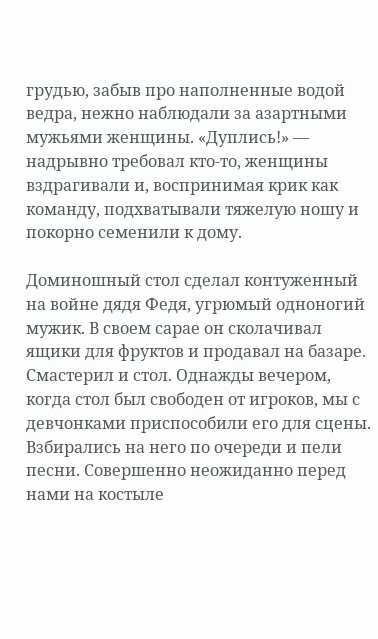грудью, забыв про наполненные водой ведра, нежно наблюдали за азартными мужьями женщины. «Дуплись!» — надрывно требовал кто-то, женщины вздрагивали и, воспринимая крик как команду, подхватывали тяжелую ношу и покорно семенили к дому.

Доминошный стол сделал контуженный на войне дядя Федя, угрюмый одноногий мужик. В своем сарае он сколачивал ящики для фруктов и продавал на базаре. Смастерил и стол. Однажды вечером, когда стол был свободен от игроков, мы с девчонками приспособили его для сцены. Взбирались на него по очереди и пели песни. Совершенно неожиданно перед нами на костыле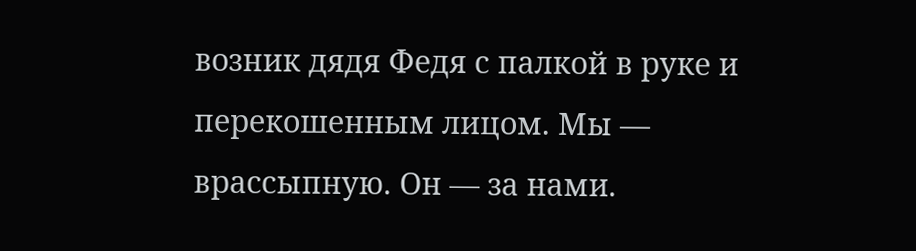возник дядя Федя с палкой в руке и перекошенным лицом. Мы — врассыпную. Он — за нами.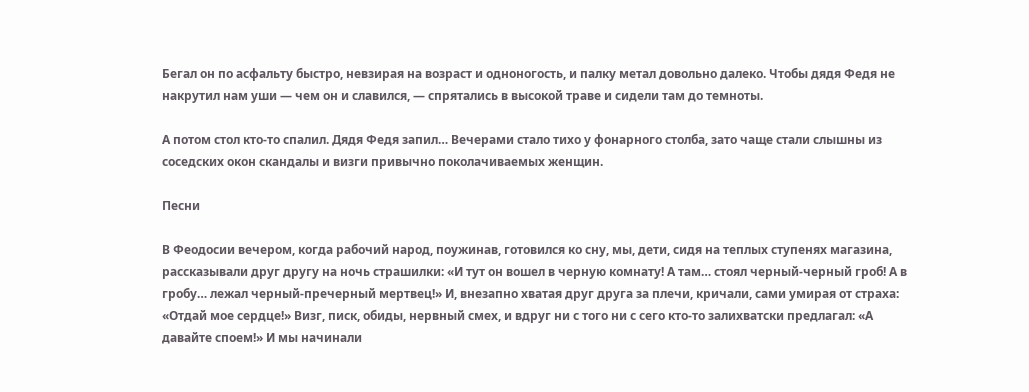Бегал он по асфальту быстро, невзирая на возраст и одноногость, и палку метал довольно далеко. Чтобы дядя Федя не накрутил нам уши — чем он и славился, — спрятались в высокой траве и сидели там до темноты.

А потом стол кто-то спалил. Дядя Федя запил… Вечерами стало тихо у фонарного столба, зато чаще стали слышны из соседских окон скандалы и визги привычно поколачиваемых женщин.

Песни

В Феодосии вечером, когда рабочий народ, поужинав, готовился ко сну, мы, дети, сидя на теплых ступенях магазина, рассказывали друг другу на ночь страшилки: «И тут он вошел в черную комнату! А там… стоял черный-черный гроб! А в гробу… лежал черный-пречерный мертвец!» И, внезапно хватая друг друга за плечи, кричали, сами умирая от страха: «Отдай мое сердце!» Визг, писк, обиды, нервный смех, и вдруг ни с того ни с сего кто-то залихватски предлагал: «А давайте споем!» И мы начинали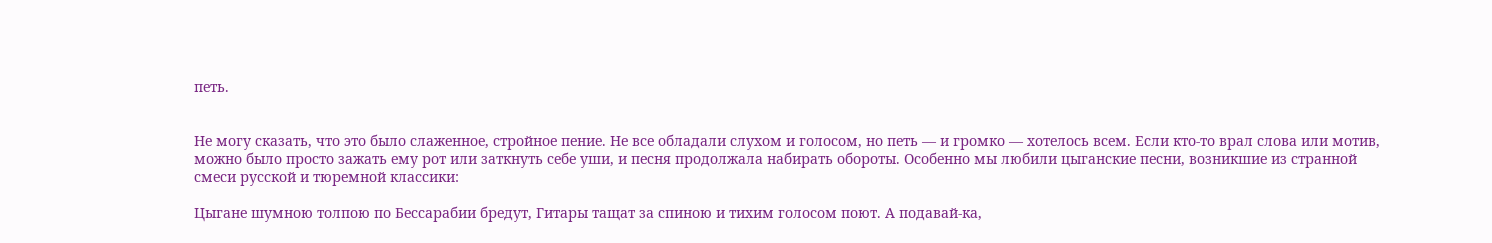петь.


Не могу сказать, что это было слаженное, стройное пение. Не все обладали слухом и голосом, но петь — и громко — хотелось всем. Если кто-то врал слова или мотив, можно было просто зажать ему рот или заткнуть себе уши, и песня продолжала набирать обороты. Особенно мы любили цыганские песни, возникшие из странной смеси русской и тюремной классики:

Цыгане шумною толпою по Бессарабии бредут, Гитары тащат за спиною и тихим голосом поют. А подавай-ка,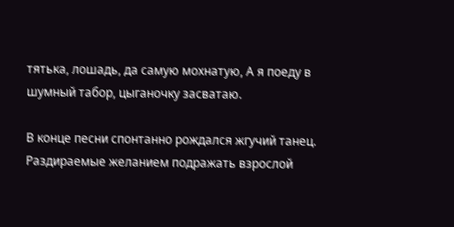тятька, лошадь, да самую мохнатую, А я поеду в шумный табор, цыганочку засватаю.

В конце песни спонтанно рождался жгучий танец. Раздираемые желанием подражать взрослой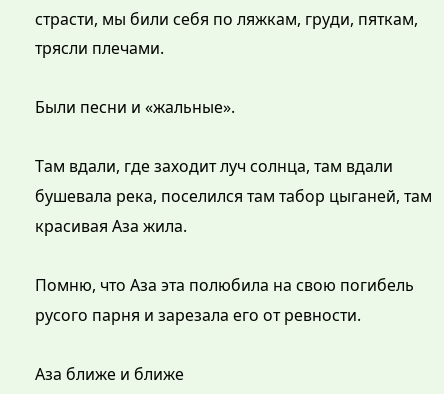страсти, мы били себя по ляжкам, груди, пяткам, трясли плечами.

Были песни и «жальные».

Там вдали, где заходит луч солнца, там вдали бушевала река, поселился там табор цыганей, там красивая Аза жила.

Помню, что Аза эта полюбила на свою погибель русого парня и зарезала его от ревности.

Аза ближе и ближе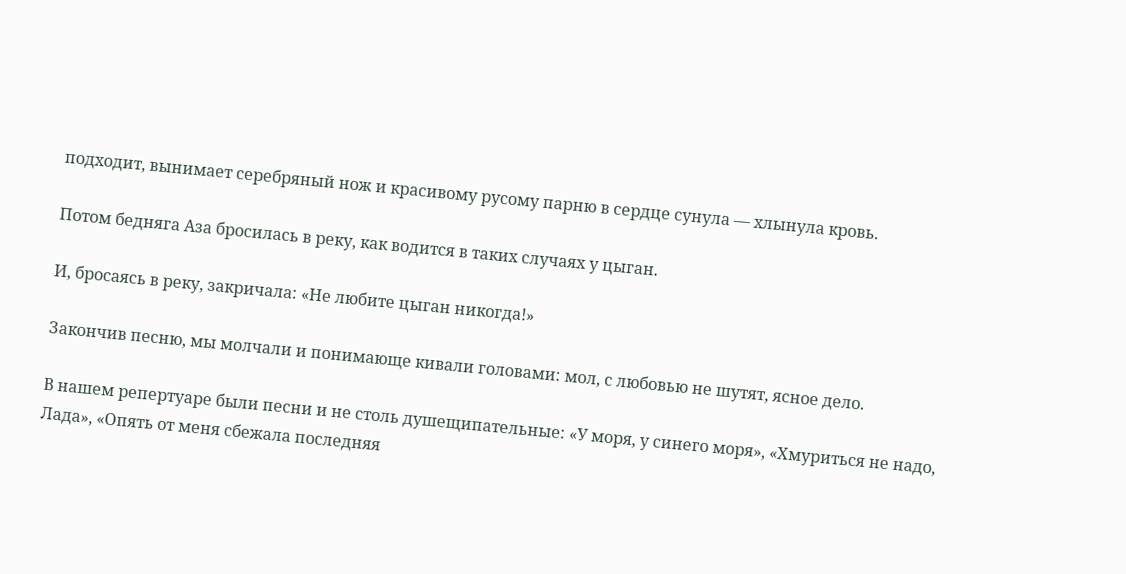подходит, вынимает серебряный нож и красивому русому парню в сердце сунула — хлынула кровь.

Потом бедняга Аза бросилась в реку, как водится в таких случаях у цыган.

И, бросаясь в реку, закричала: «Не любите цыган никогда!»

Закончив песню, мы молчали и понимающе кивали головами: мол, с любовью не шутят, ясное дело.

В нашем репертуаре были песни и не столь душещипательные: «У моря, у синего моря», «Хмуриться не надо, Лада», «Опять от меня сбежала последняя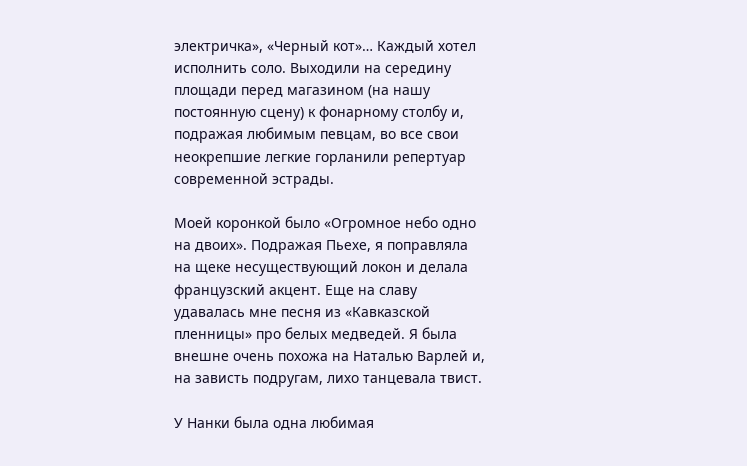электричка», «Черный кот»… Каждый хотел исполнить соло. Выходили на середину площади перед магазином (на нашу постоянную сцену) к фонарному столбу и, подражая любимым певцам, во все свои неокрепшие легкие горланили репертуар современной эстрады.

Моей коронкой было «Огромное небо одно на двоих». Подражая Пьехе, я поправляла на щеке несуществующий локон и делала французский акцент. Еще на славу удавалась мне песня из «Кавказской пленницы» про белых медведей. Я была внешне очень похожа на Наталью Варлей и, на зависть подругам, лихо танцевала твист.

У Нанки была одна любимая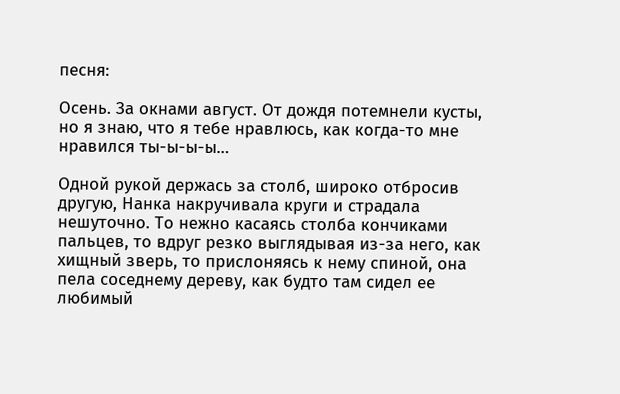песня:

Осень. За окнами август. От дождя потемнели кусты, но я знаю, что я тебе нравлюсь, как когда-то мне нравился ты-ы-ы-ы…

Одной рукой держась за столб, широко отбросив другую, Нанка накручивала круги и страдала нешуточно. То нежно касаясь столба кончиками пальцев, то вдруг резко выглядывая из-за него, как хищный зверь, то прислоняясь к нему спиной, она пела соседнему дереву, как будто там сидел ее любимый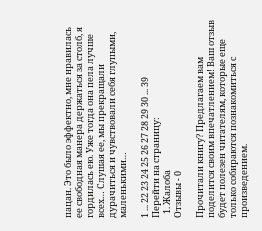пацан. Это было эффектно, мне нравилась ее свободная манера держаться за столб, я гордилась ею. Уже тогда она пела лучше всех… Слушая ее, мы прекращали дурачиться и чувствовали себя глупыми, маленькими…

1 ... 22 23 24 25 26 27 28 29 30 ... 39
Перейти на страницу:
  1. Жалоба
Отзывы - 0

Прочитали книгу? Предлагаем вам поделится своим впечатлением! Ваш отзыв будет полезен читателям, которые еще только собираются познакомиться с произведением.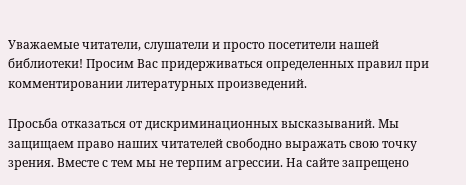Уважаемые читатели, слушатели и просто посетители нашей библиотеки! Просим Вас придерживаться определенных правил при комментировании литературных произведений.

Просьба отказаться от дискриминационных высказываний. Мы защищаем право наших читателей свободно выражать свою точку зрения. Вместе с тем мы не терпим агрессии. На сайте запрещено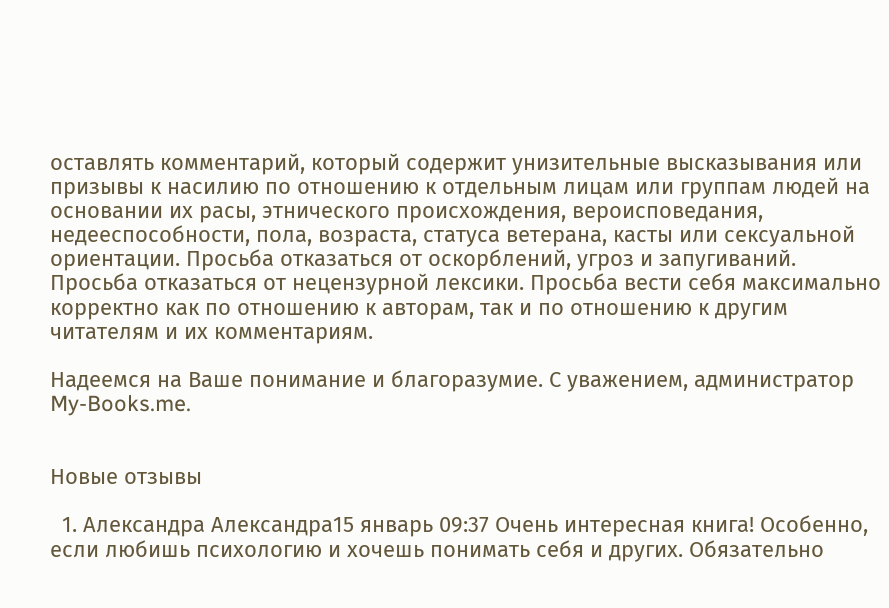оставлять комментарий, который содержит унизительные высказывания или призывы к насилию по отношению к отдельным лицам или группам людей на основании их расы, этнического происхождения, вероисповедания, недееспособности, пола, возраста, статуса ветерана, касты или сексуальной ориентации. Просьба отказаться от оскорблений, угроз и запугиваний. Просьба отказаться от нецензурной лексики. Просьба вести себя максимально корректно как по отношению к авторам, так и по отношению к другим читателям и их комментариям.

Надеемся на Ваше понимание и благоразумие. С уважением, администратор My-Books.me.


Новые отзывы

  1. Александра Александра15 январь 09:37 Очень интересная книга! Особенно, если любишь психологию и хочешь понимать себя и других. Обязательно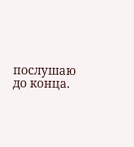послушаю до конца.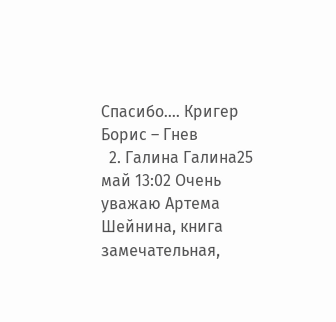Спасибо.... Кригер Борис – Гнев
  2. Галина Галина25 май 13:02 Очень уважаю Артема Шейнина, книга замечательная,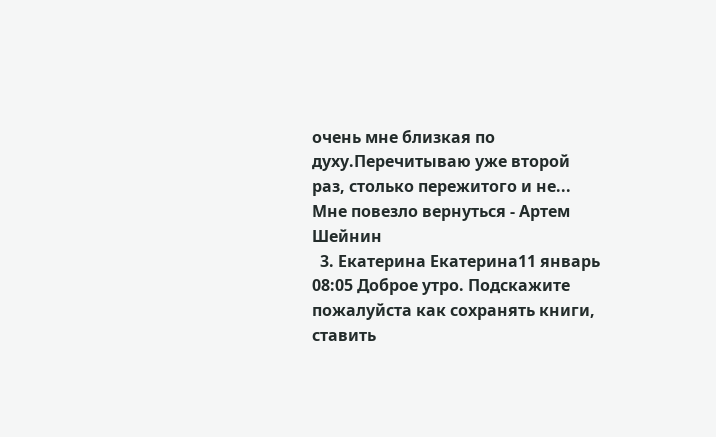очень мне близкая по духу.Перечитываю уже второй раз, столько пережитого и не... Мне повезло вернуться - Артем Шейнин
  3. Екатерина Екатерина11 январь 08:05 Доброе утро. Подскажите пожалуйста как сохранять книги, ставить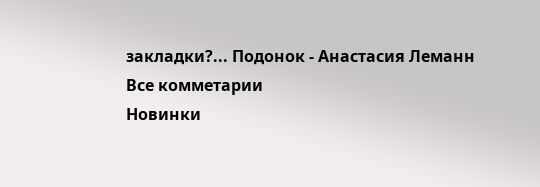закладки?... Подонок - Анастасия Леманн
Все комметарии
Новинки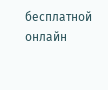бесплатной онлайн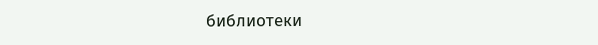библиотеки